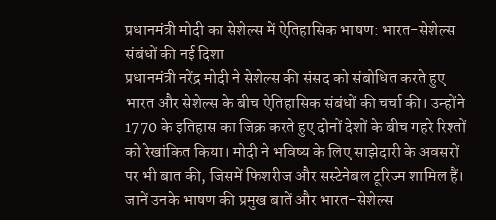प्रधानमंत्री मोदी का सेशेल्स में ऐतिहासिक भाषण: भारत-सेशेल्स संबंधों की नई दिशा
प्रधानमंत्री नरेंद्र मोदी ने सेशेल्स की संसद को संबोधित करते हुए भारत और सेशेल्स के बीच ऐतिहासिक संबंधों की चर्चा की। उन्होंने 1770 के इतिहास का जिक्र करते हुए दोनों देशों के बीच गहरे रिश्तों को रेखांकित किया। मोदी ने भविष्य के लिए साझेदारी के अवसरों पर भी बात की, जिसमें फिशरीज और सस्टेनेबल टूरिज्म शामिल हैं। जानें उनके भाषण की प्रमुख बातें और भारत-सेशेल्स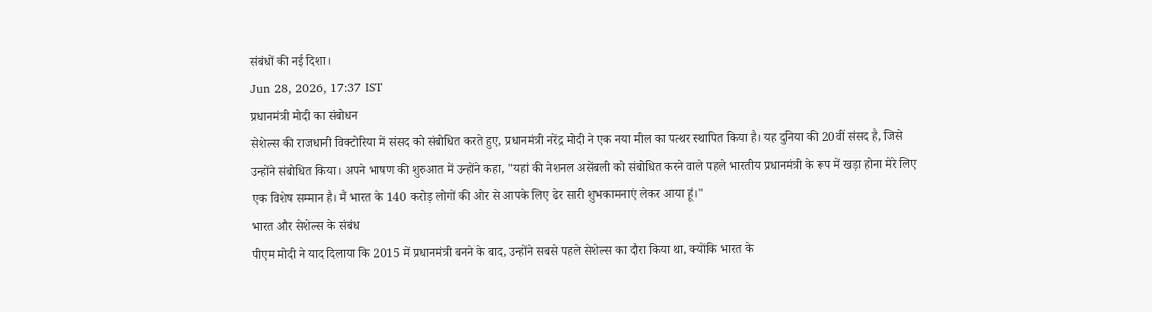संबंधों की नई दिशा।
Jun 28, 2026, 17:37 IST
प्रधानमंत्री मोदी का संबोधन
सेशेल्स की राजधानी विक्टोरिया में संसद को संबोधित करते हुए, प्रधानमंत्री नरेंद्र मोदी ने एक नया मील का पत्थर स्थापित किया है। यह दुनिया की 20वीं संसद है, जिसे उन्होंने संबोधित किया। अपने भाषण की शुरुआत में उन्होंने कहा, "यहां की नेशनल असेंबली को संबोधित करने वाले पहले भारतीय प्रधानमंत्री के रूप में खड़ा होना मेरे लिए एक विशेष सम्मान है। मैं भारत के 140 करोड़ लोगों की ओर से आपके लिए ढेर सारी शुभकामनाएं लेकर आया हूं।"
भारत और सेशेल्स के संबंध
पीएम मोदी ने याद दिलाया कि 2015 में प्रधानमंत्री बनने के बाद, उन्होंने सबसे पहले सेशेल्स का दौरा किया था, क्योंकि भारत के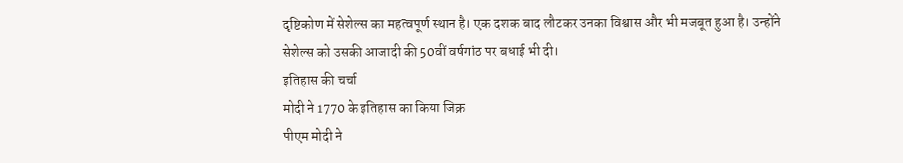दृष्टिकोण में सेशेल्स का महत्वपूर्ण स्थान है। एक दशक बाद लौटकर उनका विश्वास और भी मजबूत हुआ है। उन्होंने सेशेल्स को उसकी आजादी की 50वीं वर्षगांठ पर बधाई भी दी।
इतिहास की चर्चा
मोदी ने 1770 के इतिहास का किया जिक्र
पीएम मोदी ने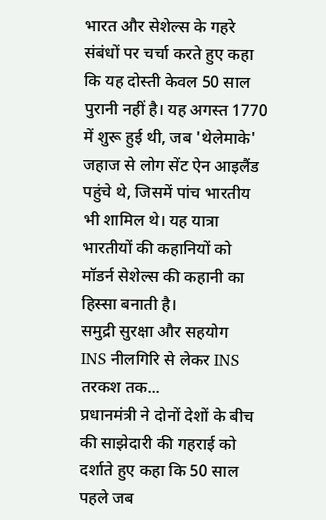भारत और सेशेल्स के गहरे संबंधों पर चर्चा करते हुए कहा कि यह दोस्ती केवल 50 साल पुरानी नहीं है। यह अगस्त 1770 में शुरू हुई थी, जब 'थेलेमाके' जहाज से लोग सेंट ऐन आइलैंड पहुंचे थे, जिसमें पांच भारतीय भी शामिल थे। यह यात्रा भारतीयों की कहानियों को मॉडर्न सेशेल्स की कहानी का हिस्सा बनाती है।
समुद्री सुरक्षा और सहयोग
INS नीलगिरि से लेकर INS तरकश तक...
प्रधानमंत्री ने दोनों देशों के बीच की साझेदारी की गहराई को दर्शाते हुए कहा कि 50 साल पहले जब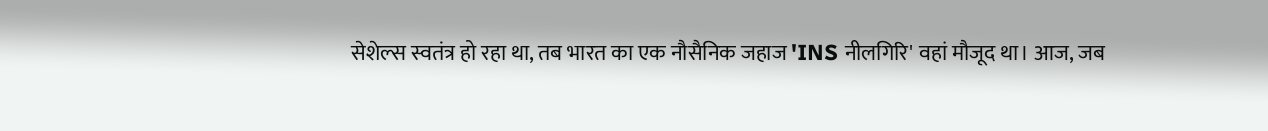सेशेल्स स्वतंत्र हो रहा था, तब भारत का एक नौसैनिक जहाज 'INS नीलगिरि' वहां मौजूद था। आज, जब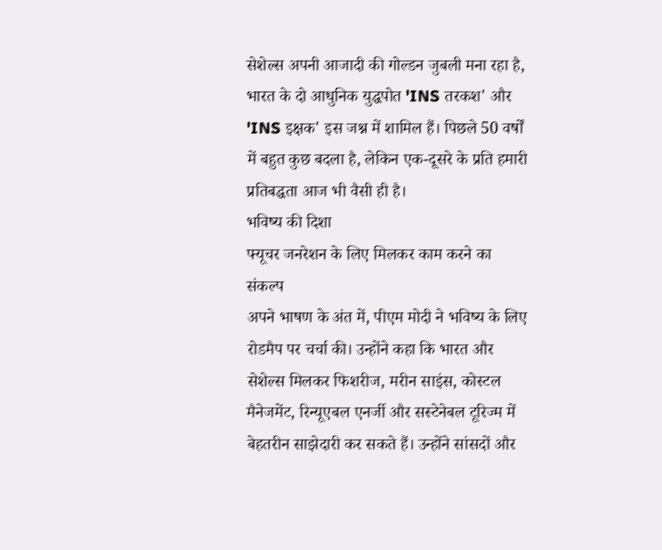सेशेल्स अपनी आजादी की गोल्डन जुबली मना रहा है, भारत के दो आधुनिक युद्धपोत 'INS तरकश' और 'INS इक्षक' इस जश्न में शामिल हैं। पिछले 50 वर्षों में बहुत कुछ बदला है, लेकिन एक-दूसरे के प्रति हमारी प्रतिबद्धता आज भी वैसी ही है।
भविष्य की दिशा
फ्यूचर जनरेशन के लिए मिलकर काम करने का संकल्प
अपने भाषण के अंत में, पीएम मोदी ने भविष्य के लिए रोडमैप पर चर्चा की। उन्होंने कहा कि भारत और सेशेल्स मिलकर फिशरीज, मरीन साइंस, कोस्टल मैनेजमेंट, रिन्यूएबल एनर्जी और सस्टेनेबल टूरिज्म में बेहतरीन साझेदारी कर सकते हैं। उन्होंने सांसदों और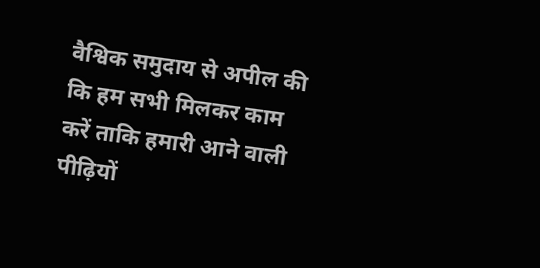वैश्विक समुदाय से अपील की कि हम सभी मिलकर काम करें ताकि हमारी आने वाली पीढ़ियों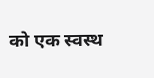को एक स्वस्थ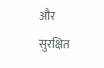और सुरक्षित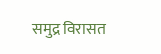समुद्र विरासत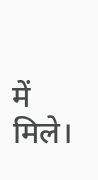में मिले।